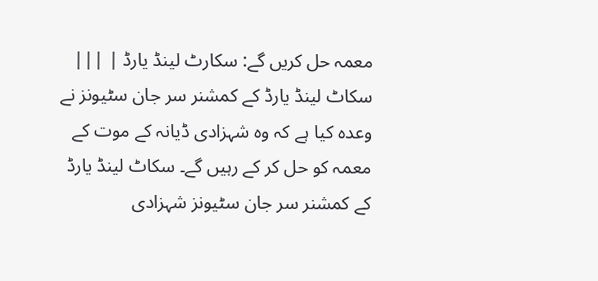معمہ حل کریں گے: سکارٹ لینڈ یارڈ | |||
سکاٹ لینڈ یارڈ کے کمشنر سر جان سٹیونز نے وعدہ کیا ہے کہ وہ شہزادی ڈیانہ کے موت کے معمہ کو حل کر کے رہیں گے۔ سکاٹ لینڈ یارڈ کے کمشنر سر جان سٹیونز شہزادی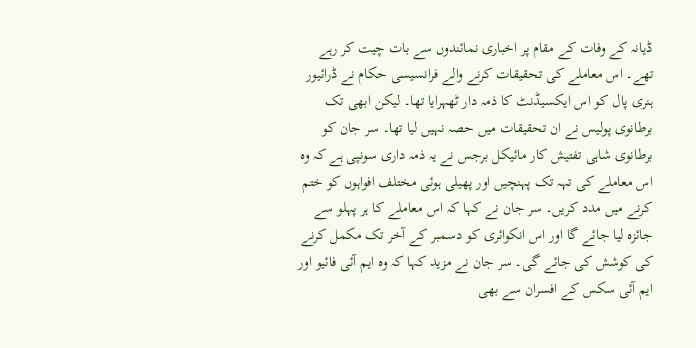ڈیانہ کے وفات کے مقام پر اخباری نمائندوں سے بات چیت کر رہے تھے۔ اس معاملے کی تحقیقات کرنے والے فرانسیسی حکام نے ڈرائیور ہنری پال کو اس ایکسیڈنٹ کا ذمہ دار ٹھہرایا تھا۔ لیکن ابھی تک برطانوی پولیس نے ان تحقیقات میں حصہ نہیں لیا تھا۔ سر جان کو برطانوی شاہی تفتیش کار مائیکل برجس نے یہ ذمہ داری سونپی ہے کہ وہ اس معاملے کی تہہ تک پہنچیں اور پھیلی ہوئی مختلف افواہوں کو ختم کرنے میں مدد کریں۔ سر جان نے کہا کہ اس معاملے کا ہر پہلو سے جائزہ لیا جائے گا اور اس انکوائری کو دسمبر کے آخر تک مکمل کرنے کی کوشش کی جائے گی۔ سر جان نے مزید کہا کہ وہ ایم آئی فائیو اور ایم آئی سکس کے افسران سے بھی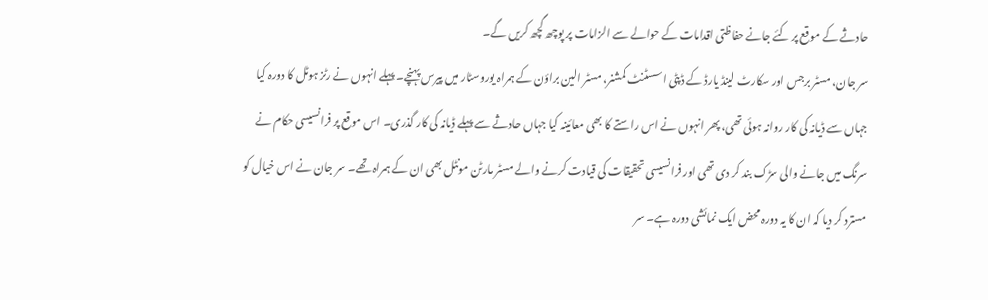حادثے کے موقع پر کئے جانے حفاظتی اقدامات کے حوالے سے الزامات پر پوچھ گچھ کریں گے۔
سر جان، مسٹر برجس اور سکارٹ لینڈ یارڈ کے ڈپٹی اسسٹنٹ کمشنر، مسٹر الین براؤن کے ہمراہ یوروسٹار میں پیرس پہنچے۔ پہلے انہوں نے رٹز ہوٹل کا دورہ کیا جہاں سے ڈیانہ کی کار روانہ ہوئی تھی، پھر انہوں نے اس راستے کا بھی معائینہ کیا جہاں حادثے سے پہلے ڈیانہ کی کار گذری۔ اس موقع پر فرانسیسی حکام نے سرنگ میں جانے والی سڑک بند کر دی تھی اور فرانسیسی تحقیقات کی قیادت کرنے والے مسٹر مارٹن مونٹل بھی ان کے ہمراہ تھے۔ سر جان نے اس خیال کو مسترد کر دیا کہ ان کا یہ دورہ محض ایک نمائشی دورہ ہے۔ سر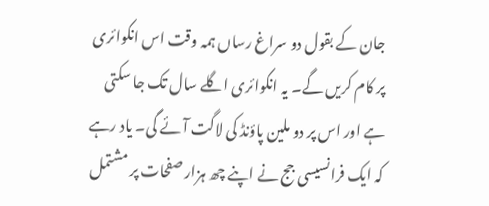جان کے بقول دو سراغ رساں ہمہ وقت اس انکوائری پر کام کریں گے۔ یہ انکوائری اگلے سال تک جا سکتی ہے اور اس پر دو ملین پاؤنڈ کی لاگت آئے گی۔ یاد رہے کہ ایک فرانسیسی جج نے اپنے چھ ہزار صفحات پر مشتمل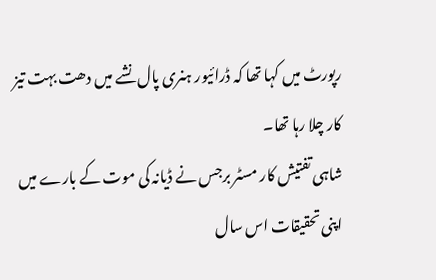رپورٹ میں کہا تھا کہ ڈرائیور ہنری پال نشے میں دھت بہت تیز کار چلا رہا تھا۔
شاہی تفتیش کار مسٹر برجس نے ڈیانہ کی موت کے بارے میں اپنی تحقیقات اس سال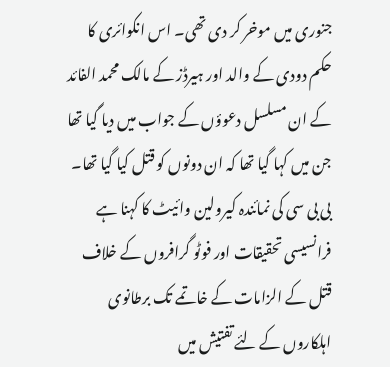جنوری میں موخر کر دی تھی۔ اس انکوائری کا حکم دودی کے والد اور ہیرڈز کے مالک محمد الفائد کے ان مسلسل دعوؤں کے جواب میں دیا گیا تھا جن میں کہا گیا تھا کہ ان دونوں کو قتل کیا گیا تھا۔ بی بی سی کی نمائندہ کیرولین وائیٹ کا کہنا ہے فرانسیسی تحقیقات اور فوٹو گرافروں کے خلاف قتل کے الزامات کے خاتمے تک برطانوی اہلکاروں کے لئے تفتیش میں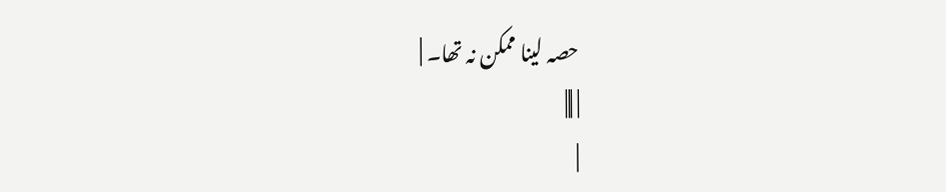حصہ لینا ممکن نہ تھا۔ |
| |||
|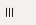|||